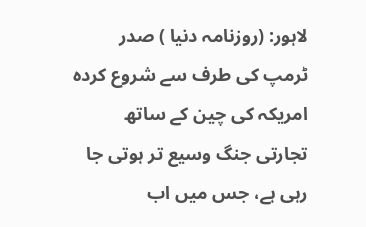لاہور: (روزنامہ دنیا ) صدر ٹرمپ کی طرف سے شروع کردہ امریکہ کی چین کے ساتھ تجارتی جنگ وسیع تر ہوتی جا رہی ہے، جس میں اب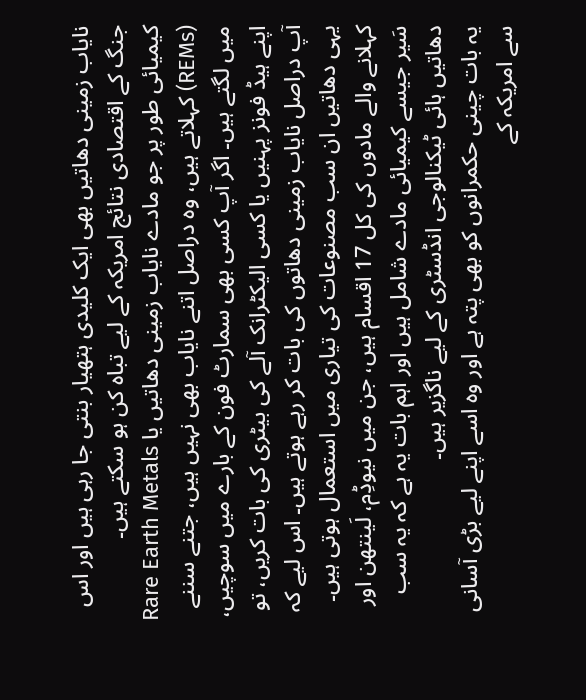نایاب زمینی دھاتیں بھی ایک کلیدی ہتھیار بنتی جا رہی ہیں اور اس جنگ کے اقتصادی نتائج امریکہ کے لیے تباہ کن ہو سکتے ہیں۔
کیمیائی طور پر جو مادے نایاب زمینی دھاتیں یا Rare Earth Metals (REMs) کہلاتے ہیں، وہ دراصل اتنے نایاب بھی نہیں ہیں، جتنے سننے میں لگتے ہیں۔ اگر آپ کسی بھی سمارٹ فون کے بارے میں سوچیں، اپنے ہیڈ فونز پہنیں یا کسی الیکٹرانک آلے کی بیٹری کی بات کریں، تو آپ دراصل نایاب زمینی دھاتوں کی بات کر رہے ہوتے ہیں۔ اس لیے کہ یہی دھاتیں ان سب مصنوعات کی تیاری میں استعمال ہوتی ہیں۔ کہلانے والے مادوں کی کل 17 اقسام ہیں، جن میں نیوڈِم، لَینتھن اور سَیر جیسے کیمیائی مادے شامل ہیں اور اہم بات یہ ہے کہ یہ سب دھاتیں ہائی ٹیکنالوجی انڈسٹری کے لیے ناگزیر ہیں۔
یہ بات چینی حکمرانوں کو بھی پتہ ہے اور وہ اسے اپنے لیے بڑی آسانی سے امریکہ کے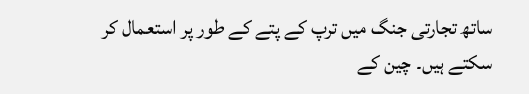ساتھ تجارتی جنگ میں ترپ کے پتے کے طور پر استعمال کر سکتے ہیں۔ چین کے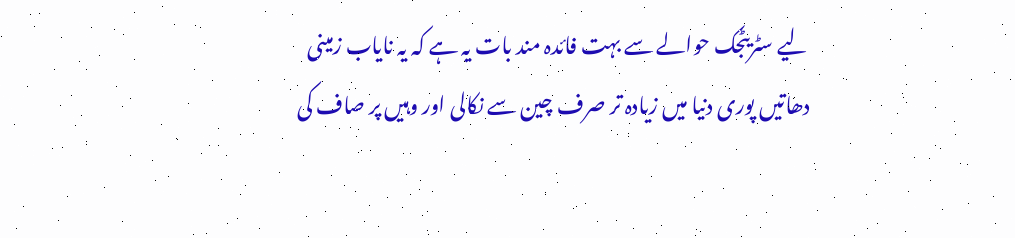لیے سٹریٹجک حوالے سے بہت فائدہ مند بات یہ ہے کہ یہ نایاب زمینی دھاتیں پوری دنیا میں زیادہ تر صرف چین سے نکالی اور وہیں پر صاف کی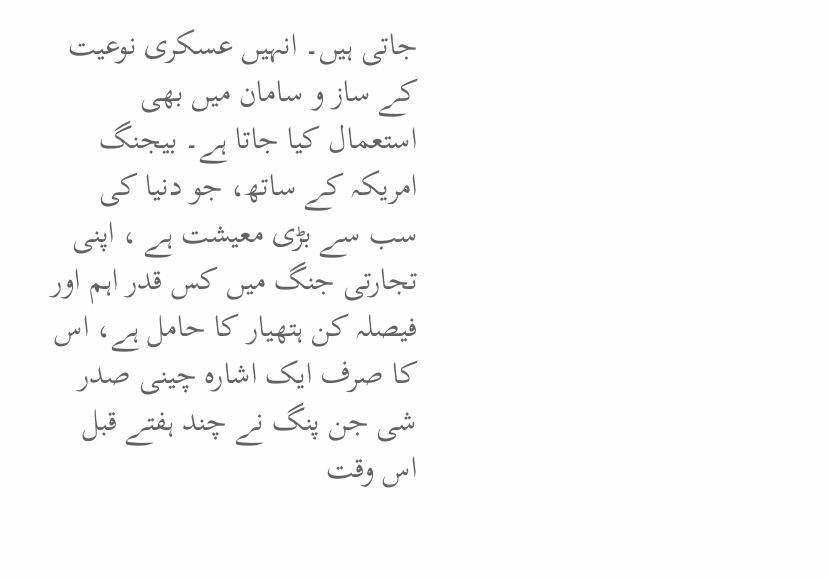جاتی ہیں۔ انہیں عسکری نوعیت کے ساز و سامان میں بھی استعمال کیا جاتا ہے۔ بیجنگ امریکہ کے ساتھ، جو دنیا کی سب سے بڑی معیشت ہے ، اپنی تجارتی جنگ میں کس قدر اہم اور فیصلہ کن ہتھیار کا حامل ہے، اس کا صرف ایک اشارہ چینی صدر شی جن پنگ نے چند ہفتے قبل اس وقت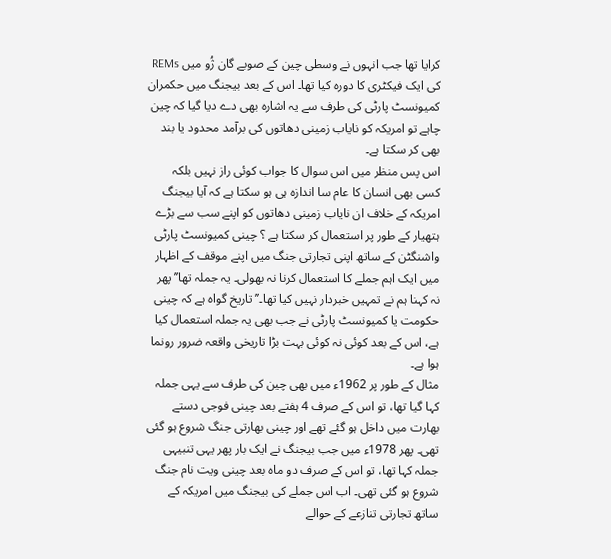کرایا تھا جب انہوں نے وسطی چین کے صوبے گان ژُو میں REMs کی ایک فیکٹری کا دورہ کیا تھا۔ اس کے بعد بیجنگ میں حکمران کمیونسٹ پارٹی کی طرف سے یہ اشارہ بھی دے دیا گیا کہ چین چاہے تو امریکہ کو نایاب زمینی دھاتوں کی برآمد محدود یا بند بھی کر سکتا ہے۔
اس پس منظر میں اس سوال کا جواب کوئی راز نہیں بلکہ کسی بھی انسان کا عام سا اندازہ ہی ہو سکتا ہے کہ آیا بیجنگ امریکہ کے خلاف ان نایاب زمینی دھاتوں کو اپنے سب سے بڑے ہتھیار کے طور پر استعمال کر سکتا ہے ؟ چینی کمیونسٹ پارٹی واشنگٹن کے ساتھ اپنی تجارتی جنگ میں اپنے موقف کے اظہار میں ایک اہم جملے کا استعمال کرنا نہ بھولی۔ یہ جملہ تھا’’پھر نہ کہنا ہم نے تمہیں خبردار نہیں کیا تھا۔’’ تاریخ گواہ ہے کہ چینی حکومت یا کمیونسٹ پارٹی نے جب بھی یہ جملہ استعمال کیا ہے، اس کے بعد کوئی نہ کوئی بہت بڑا تاریخی واقعہ ضرور رونما ہوا ہے۔
مثال کے طور پر 1962ء میں بھی چین کی طرف سے یہی جملہ کہا گیا تھا، تو اس کے صرف 4 ہفتے بعد چینی فوجی دستے بھارت میں داخل ہو گئے تھے اور چینی بھارتی جنگ شروع ہو گئی تھی۔ پھر 1978ء میں جب بیجنگ نے ایک بار پھر یہی تنبیہی جملہ کہا تھا، تو اس کے صرف دو ماہ بعد چینی ویت نام جنگ شروع ہو گئی تھی۔ اب اس جملے کی بیجنگ میں امریکہ کے ساتھ تجارتی تنازعے کے حوالے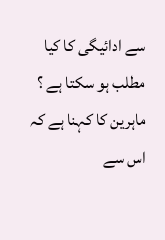سے ادائیگی کا کیا مطلب ہو سکتا ہے ؟ ماہرین کا کہنا ہے کہ اس سے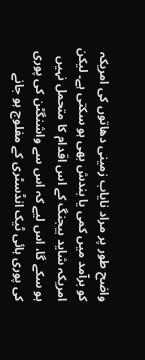واضح طور پر مراد نایاب زمینی دھاتوں کی امریکہ کو برآمد میں کمی یا بندش بھی ہو سکتی ہے۔ لیکن امریکہ شاید بیجنگ کے اس اقدام کا متحمل نہیں ہو سکے گا، اس لیے کہ اس سے واشنگٹن کی پوری کی پوری ہائی ٹیک انڈسٹری کے مفلوج ہو جانے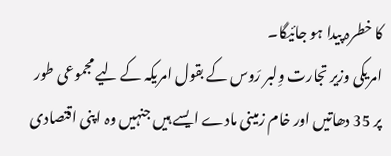کا خطرہ پیدا ہو جائیگا۔
امریکی وزیر تجارت وِلبر رَوس کے بقول امریکہ کے لیے مجموعی طور پر 35 دھاتیں اور خام زمینی مادے ایسے ہیں جنہیں وہ اپنی اقتصادی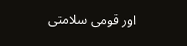اور قومی سلامتی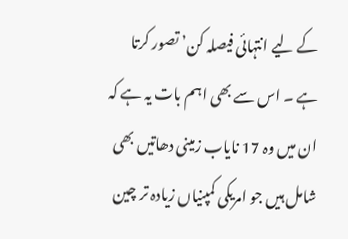کے لیے انتہائی فیصلہ کن’ تصور کرتا ہے ۔ اس سے بھی اہم بات یہ ہے کہ ان میں وہ 17 نایاب زمینی دھاتیں بھی شامل ہیں جو امریکی کمپنیاں زیادہ تر چین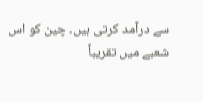سے درآمد کرتی ہیں۔ چین کو اس شعبے میں تقریباً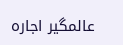عالمگیر اجارہ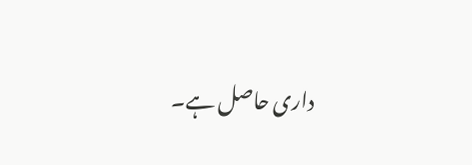داری حاصل ہے۔